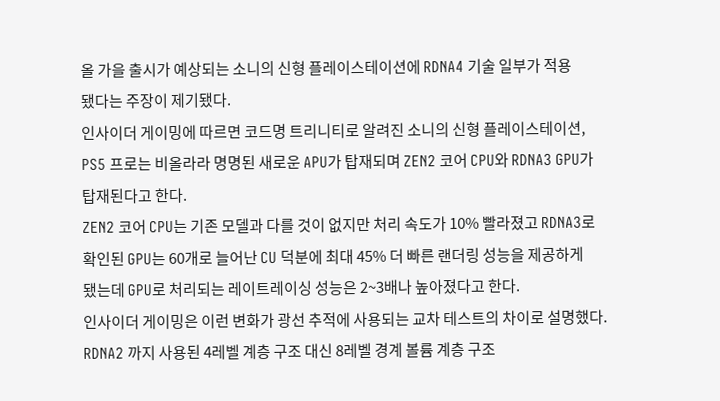올 가을 출시가 예상되는 소니의 신형 플레이스테이션에 RDNA4 기술 일부가 적용
됐다는 주장이 제기됐다.
인사이더 게이밍에 따르면 코드명 트리니티로 알려진 소니의 신형 플레이스테이션,
PS5 프로는 비올라라 명명된 새로운 APU가 탑재되며 ZEN2 코어 CPU와 RDNA3 GPU가
탑재된다고 한다.
ZEN2 코어 CPU는 기존 모델과 다를 것이 없지만 처리 속도가 10% 빨라졌고 RDNA3로
확인된 GPU는 60개로 늘어난 CU 덕분에 최대 45% 더 빠른 랜더링 성능을 제공하게
됐는데 GPU로 처리되는 레이트레이싱 성능은 2~3배나 높아졌다고 한다.
인사이더 게이밍은 이런 변화가 광선 추적에 사용되는 교차 테스트의 차이로 설명했다.
RDNA2 까지 사용된 4레벨 계층 구조 대신 8레벨 경계 볼륨 계층 구조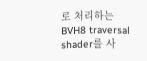로 처리하는
BVH8 traversal shader를 사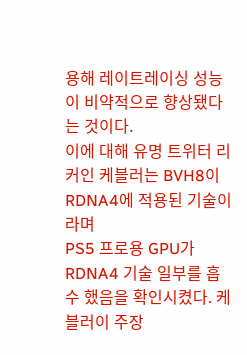용해 레이트레이싱 성능이 비약적으로 향상됐다는 것이다.
이에 대해 유명 트위터 리커인 케블러는 BVH8이 RDNA4에 적용된 기술이라며
PS5 프로용 GPU가 RDNA4 기술 일부를 흡수 했음을 확인시켰다. 케블러이 주장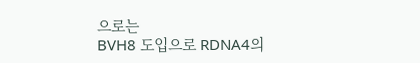으로는
BVH8 도입으로 RDNA4의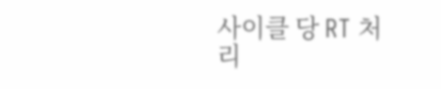사이클 당 RT 처리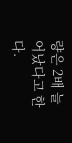량은 2배 늘어났다고 한다.